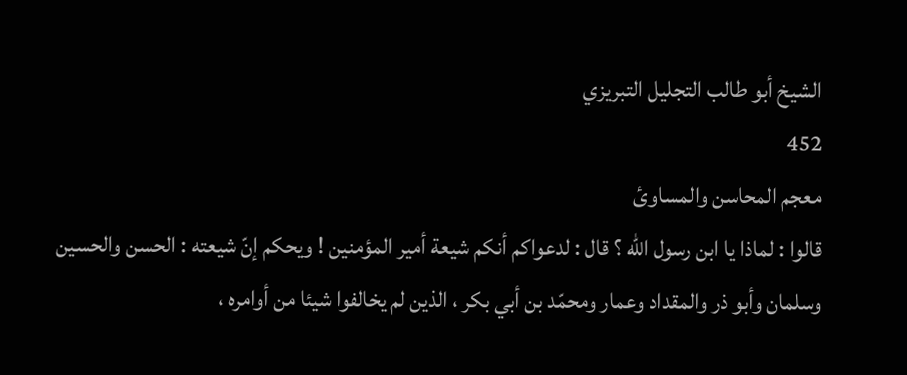الشيخ أبو طالب التجليل التبريزي
452
معجم المحاسن والمساوئ
قالوا : لماذا يا ابن رسول اللّه ؟ قال : لدعواكم أنكم شيعة أمير المؤمنين ! ويحكم إنّ شيعته : الحسن والحسين وسلمان وأبو ذر والمقداد وعمار ومحمّد بن أبي بكر ، الذين لم يخالفوا شيئا من أوامره ،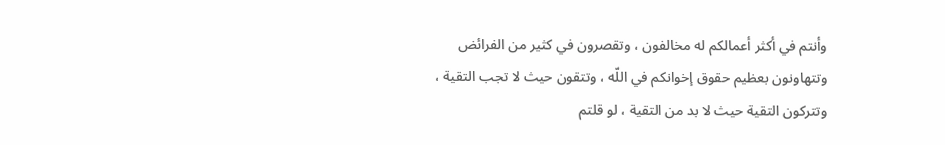وأنتم في أكثر أعمالكم له مخالفون ، وتقصرون في كثير من الفرائض وتتهاونون بعظيم حقوق إخوانكم في اللّه ، وتتقون حيث لا تجب التقية ، وتتركون التقية حيث لا بد من التقية ، لو قلتم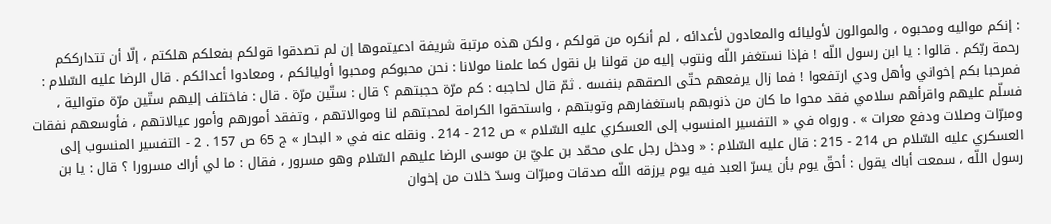: إنكم مواليه ومحبوه ، والموالون لأوليائه والمعادون لأعدائه ، لم أنكره من قولكم ، ولكن هذه مرتبة شريفة ادعيتموها إن لم تصدقوا قولكم بفعلكم هلكتم ، إلّا أن تتدارككم رحمة ربّكم . قالوا : يا ابن رسول اللّه ! فإذا نستغفر اللّه ونتوب إليه من قولنا بل نقول كما علمنا مولانا : نحن محبوكم ومحبوا أوليائكم ، ومعادوا أعدائكم . قال الرضا عليه السّلام : فمرحبا بكم إخواني وأهل ودي ارتفعوا ! فما زال يرفعهم حتّى الصقهم بنفسه . ثمّ قال لحاجبه : كم مرّة حجبتهم ؟ قال : ستّين مرّة . قال : فاختلف إليهم ستّين مرّة متوالية ، فسلّم عليهم واقرأهم سلامي فقد محوا ما كان من ذنوبهم باستغفارهم وتوبتهم ، واستحقوا الكرامة لمحبتهم لنا وموالاتهم ، وتفقد أمورهم وأمور عيالاتهم ، فأوسعهم نفقات ومبرّات وصلات ودفع معرات » . ورواه في « التفسير المنسوب إلى العسكري عليه السّلام » ص 212 - 214 . ونقله عنه في « البحار » ج 65 ص 157 . 2 - التفسير المنسوب إلى العسكري عليه السّلام ص 214 - 215 : قال عليه السّلام : « ودخل رجل على محمّد بن عليّ بن موسى الرضا عليهم السّلام وهو مسرور ، فقال : ما لي أراك مسرورا ؟ قال : يا بن رسول اللّه ، سمعت أباك يقول : أحقّ يوم بأن يسرّ العبد فيه يوم يرزقه اللّه صدقات ومبرّات وسدّ خلات من إخوان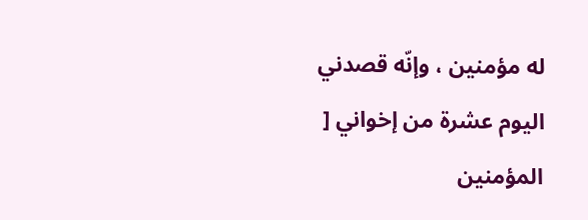له مؤمنين ، وإنّه قصدني اليوم عشرة من إخواني [ المؤمنين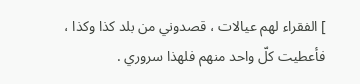] الفقراء لهم عيالات ، قصدوني من بلد كذا وكذا ، فأعطيت كلّ واحد منهم فلهذا سروري .